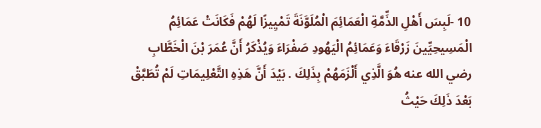10 -لَبِسَ أَهْلِ الذِّمَّةِ الْعَمَائِمَ الْمُلَوَّنَةَ تَمْيِيزًا لَهُمْ فَكَانَتْ عَمَائِمُ الْمَسِيحِيِّينَ زَرْقَاءَ وَعَمَائِمُ الْيَهُودِ صَفْرَاءَ وَيُذْكَرُ أَنَّ عُمَرَ بْنَ الْخَطَّابِ رضي الله عنه هُوَ الَّذِي أَلْزَمَهُمْ بِذَلِكَ . بَيْدَ أَنَّ هَذِهِ التَّعْلِيمَاتِ لَمْ تُطَبَّقْ بَعْدَ ذَلِكَ حَيْثُ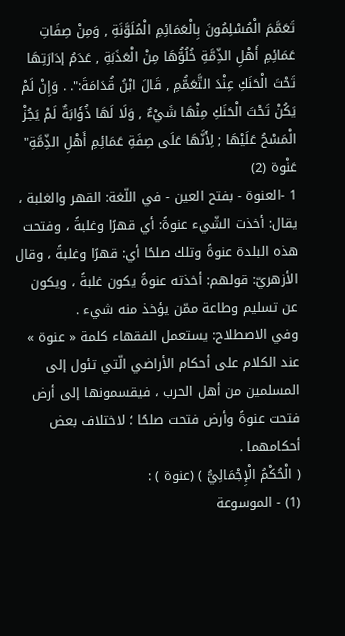تَعَمَّمَ الْمُسْلِمُونَ بِالْعَمَائِمِ الْمُلَوَّنَةِ , وَمِنْ صِفَاتِ عَمَائِمِ أَهْلِ الذِّمَّةِ خُلُوُّهَا مِنْ الْعَذَبَةِ , عَدَمُ إدَارَتِهَا تَحْتَ الْحَنَكِ عِنْدَ التَّعَمُّمِ , قَالَ ابْنُ قُدَامَةَ:". . وَإِنْ لَمْ يَكُنْ تَحْتَ الْحَنَكِ مِنْهَا شَيْءٌ , وَلَا لَهَا ذُؤَابَةٌ لَمْ يَجُزْ الْمَسْحُ عَلَيْهَا ; لِأَنَّهَا عَلَى صِفَةِ عَمَائِمِ أَهْلِ الذِّمَّةِ"
عَنْوة (2)
1 -العنوة - بفتح العين - في اللّغة: القهر والغلبة ، يقال: أخذت الشّيء عنوةً: أي قهرًا وغلبةً ، وفتحت هذه البلدة عنوةً وتلك صلحًا أي: قهرًا وغلبةً ، وقال الأزهريّ: قولهم: أخذته عنوةً يكون غلبةً ، ويكون عن تسليم وطاعة ممّن يؤخذ منه شيء .
وفي الاصطلاح: يستعمل الفقهاء كلمة « عنوة » عند الكلام على أحكام الأراضي الّتي تئول إلى المسلمين من أهل الحرب ، فيقسمونها إلى أرض فتحت عنوةً وأرض فتحت صلحًا ؛ لاختلاف بعض أحكامهما .
( الْحُكْمُ الْإِجْمَالِيُّ ) (عنوة ) :
(1) - الموسوعة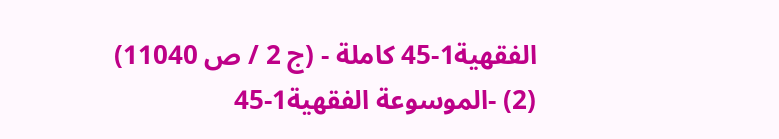الفقهية1-45 كاملة - (ج 2 / ص 11040)
(2) -الموسوعة الفقهية1-45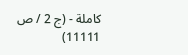كاملة - (ج 2 / ص 11111)